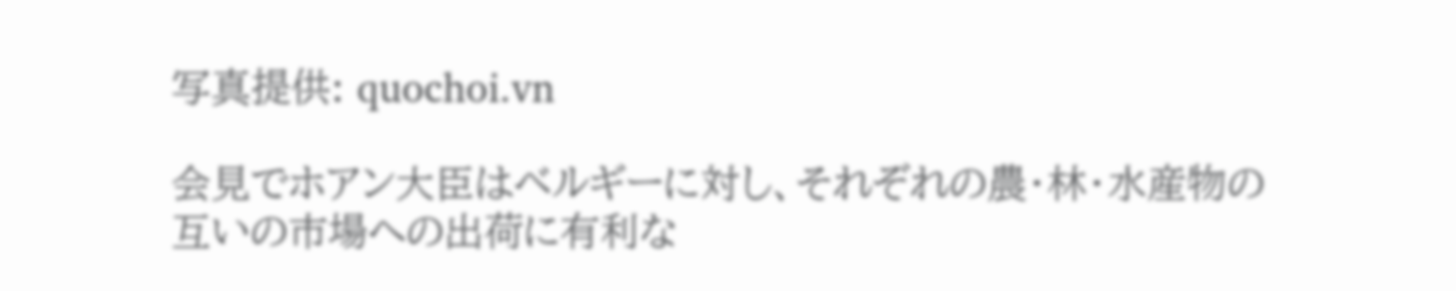写真提供: quochoi.vn

会見でホアン大臣はベルギーに対し、それぞれの農・林・水産物の互いの市場への出荷に有利な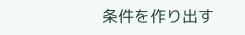条件を作り出す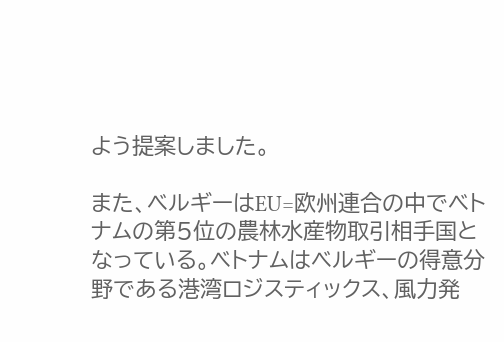よう提案しました。

また、ベルギーはEU=欧州連合の中でベトナムの第5位の農林水産物取引相手国となっている。ベトナムはベルギーの得意分野である港湾ロジスティックス、風力発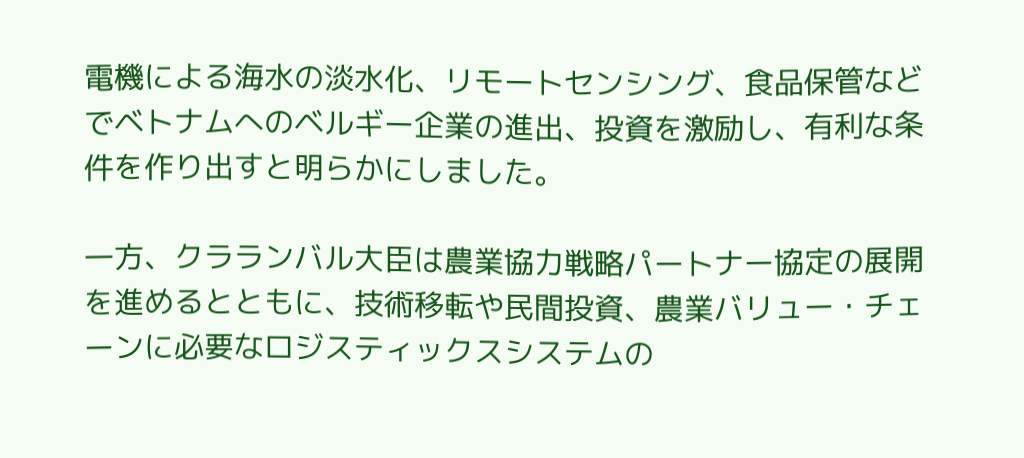電機による海水の淡水化、リモートセンシング、食品保管などでベトナムへのベルギー企業の進出、投資を激励し、有利な条件を作り出すと明らかにしました。

一方、クラランバル大臣は農業協力戦略パートナー協定の展開を進めるとともに、技術移転や民間投資、農業バリュー・チェーンに必要なロジスティックスシステムの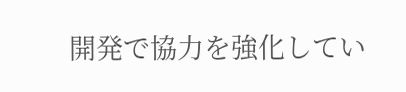開発で協力を強化してい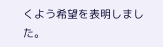くよう希望を表明しました。